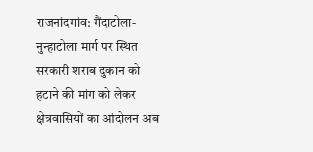राजनांदगांव: गैंदाटोला-नुन्हाटोला मार्ग पर स्थित सरकारी शराब दुकान को हटाने की मांग को लेकर क्षेत्रवासियों का आंदोलन अब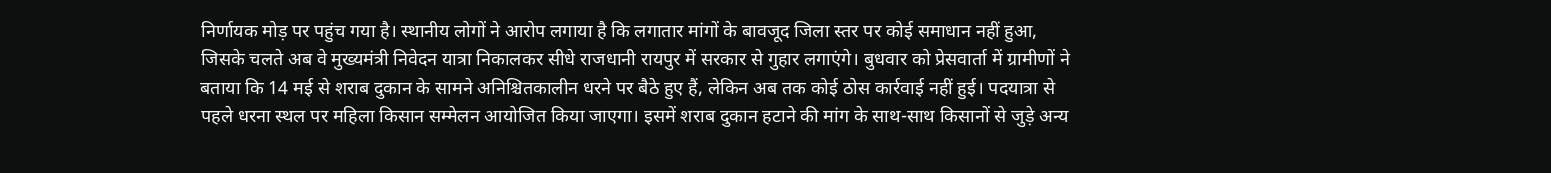निर्णायक मोड़ पर पहुंच गया है। स्थानीय लोगों ने आरोप लगाया है कि लगातार मांगों के बावजूद जिला स्तर पर कोई समाधान नहीं हुआ, जिसके चलते अब वे मुख्यमंत्री निवेदन यात्रा निकालकर सीधे राजधानी रायपुर में सरकार से गुहार लगाएंगे। बुधवार को प्रेसवार्ता में ग्रामीणों ने बताया कि 14 मई से शराब दुकान के सामने अनिश्चितकालीन धरने पर बैठे हुए हैं, लेकिन अब तक कोई ठोस कार्रवाई नहीं हुई। पदयात्रा से पहले धरना स्थल पर महिला किसान सम्मेलन आयोजित किया जाएगा। इसमें शराब दुकान हटाने की मांग के साथ-साथ किसानों से जुड़े अन्य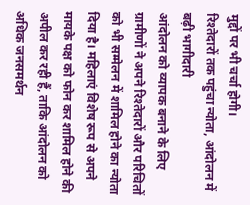मुद्दों पर भी चर्चा होगी।
रिश्तेदारों तक पहुंचा न्योता, आंदोलन में बढ़ी भागीदारी
आंदोलन को व्यापक बनाने के लिए ग्रामीणों ने अपने रिश्तेदारों और परिचितों को भी सम्मेलन में शामिल होने का न्योता दिया है। महिलाएं विशेष रूप से अपने मायके पक्ष को फोन कर शामिल होने की अपील कर रही हैं, ताकि आंदोलन को अधिक जनसमर्थन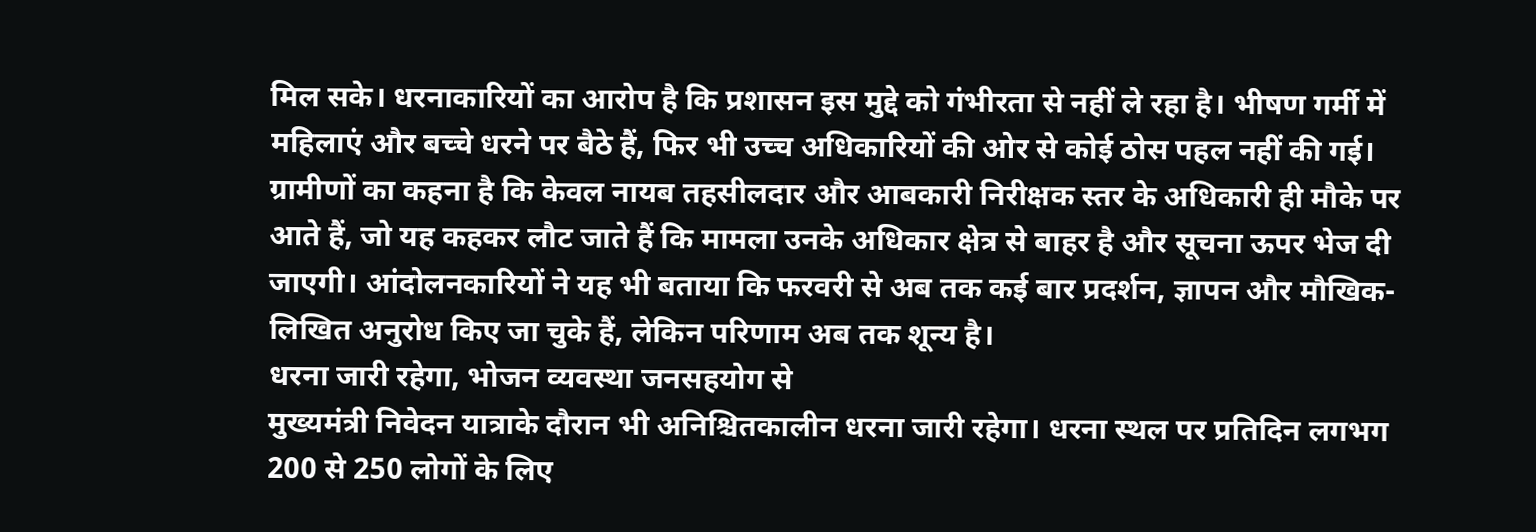मिल सके। धरनाकारियों का आरोप है कि प्रशासन इस मुद्दे को गंभीरता से नहीं ले रहा है। भीषण गर्मी में महिलाएं और बच्चे धरने पर बैठे हैं, फिर भी उच्च अधिकारियों की ओर से कोई ठोस पहल नहीं की गई। ग्रामीणों का कहना है कि केवल नायब तहसीलदार और आबकारी निरीक्षक स्तर के अधिकारी ही मौके पर आते हैं, जो यह कहकर लौट जाते हैं कि मामला उनके अधिकार क्षेत्र से बाहर है और सूचना ऊपर भेज दी जाएगी। आंदोलनकारियों ने यह भी बताया कि फरवरी से अब तक कई बार प्रदर्शन, ज्ञापन और मौखिक-लिखित अनुरोध किए जा चुके हैं, लेकिन परिणाम अब तक शून्य है।
धरना जारी रहेगा, भोजन व्यवस्था जनसहयोग से
मुख्यमंत्री निवेदन यात्राके दौरान भी अनिश्चितकालीन धरना जारी रहेगा। धरना स्थल पर प्रतिदिन लगभग 200 से 250 लोगों के लिए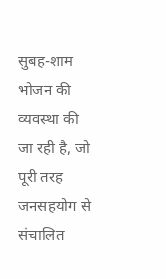सुबह-शाम भोजन की व्यवस्था की जा रही है, जो पूरी तरह जनसहयोग से संचालित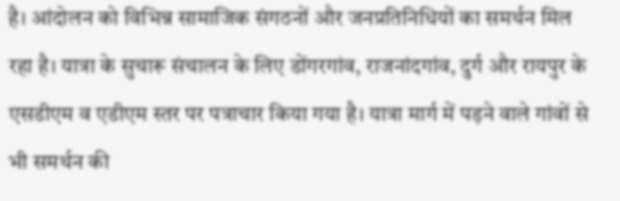है। आंदोलन को विभिन्न सामाजिक संगठनों और जनप्रतिनिधियों का समर्थन मिल रहा है। यात्रा के सुचारू संचालन के लिए डोंगरगांव, राजनांदगांव, दुर्ग और रायपुर के एसडीएम व एडीएम स्तर पर पत्राचार किया गया है। यात्रा मार्ग में पड़ने वाले गांवों से भी समर्थन की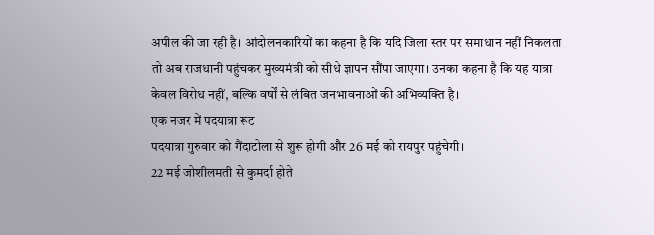अपील की जा रही है। आंदोलनकारियों का कहना है कि यदि जिला स्तर पर समाधान नहीं निकलता तो अब राजधानी पहुंचकर मुख्यमंत्री को सीधे ज्ञापन सौंपा जाएगा। उनका कहना है कि यह यात्रा केवल विरोध नहीं, बल्कि वर्षों से लंबित जनभावनाओं की अभिव्यक्ति है।
एक नजर में पदयात्रा रूट
पदयात्रा गुरुवार को गैंदाटोला से शुरू होगी और 26 मई को रायपुर पहुंचेगी।
22 मई जोशीलमती से कुमर्दा होते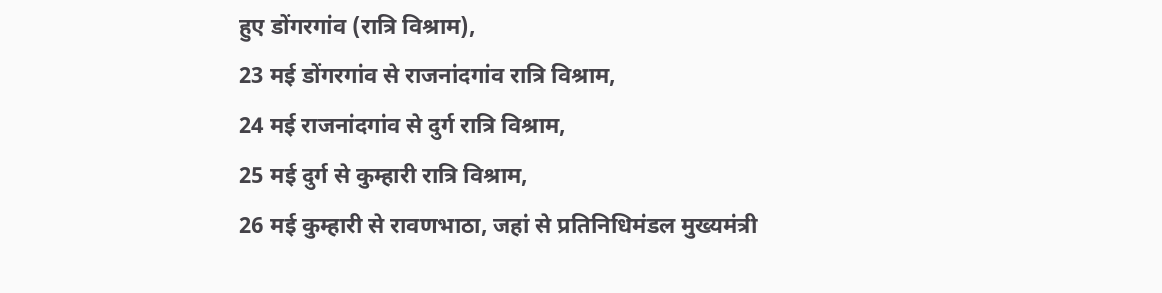हुए डोंगरगांव (रात्रि विश्राम),
23 मई डोंगरगांव से राजनांदगांव रात्रि विश्राम,
24 मई राजनांदगांव से दुर्ग रात्रि विश्राम,
25 मई दुर्ग से कुम्हारी रात्रि विश्राम,
26 मई कुम्हारी से रावणभाठा, जहां से प्रतिनिधिमंडल मुख्यमंत्री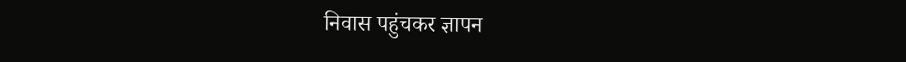निवास पहुंचकर ज्ञापन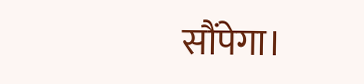सौंपेगा।